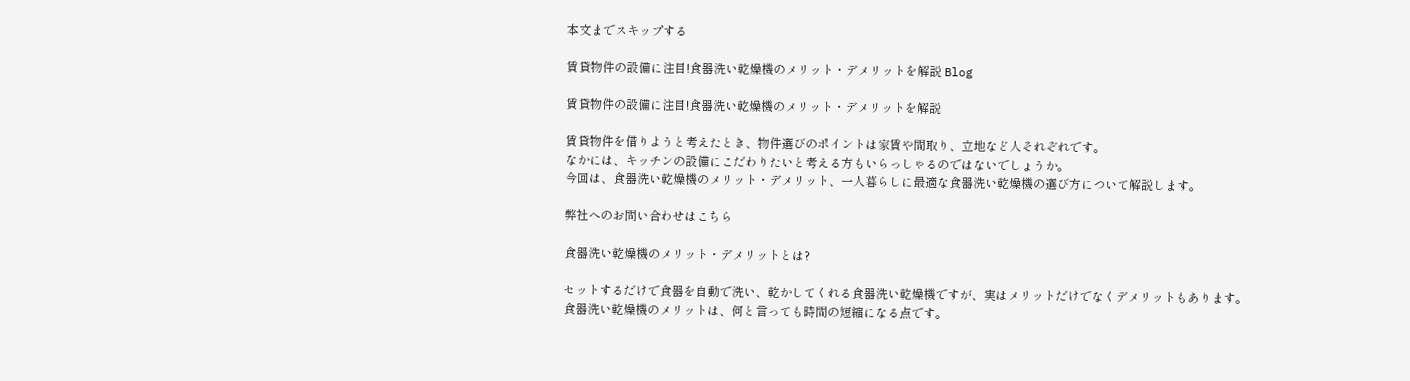本文までスキップする

賃貸物件の設備に注目!食器洗い乾燥機のメリット・デメリットを解説 Blog

賃貸物件の設備に注目!食器洗い乾燥機のメリット・デメリットを解説

賃貸物件を借りようと考えたとき、物件選びのポイントは家賃や間取り、立地など人それぞれです。
なかには、キッチンの設備にこだわりたいと考える方もいらっしゃるのではないでしょうか。
今回は、食器洗い乾燥機のメリット・デメリット、一人暮らしに最適な食器洗い乾燥機の選び方について解説します。

弊社へのお問い合わせはこちら

食器洗い乾燥機のメリット・デメリットとは?

セットするだけで食器を自動で洗い、乾かしてくれる食器洗い乾燥機ですが、実はメリットだけでなくデメリットもあります。
食器洗い乾燥機のメリットは、何と言っても時間の短縮になる点です。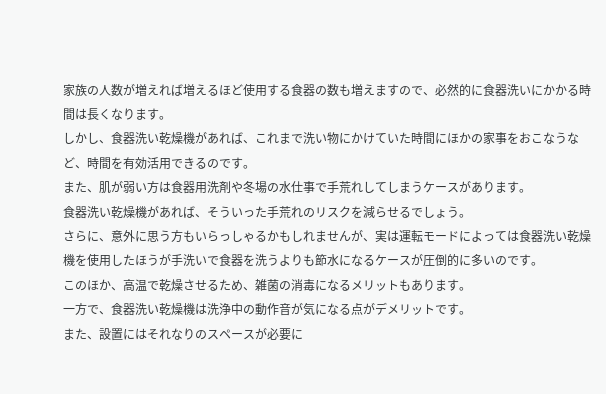家族の人数が増えれば増えるほど使用する食器の数も増えますので、必然的に食器洗いにかかる時間は長くなります。
しかし、食器洗い乾燥機があれば、これまで洗い物にかけていた時間にほかの家事をおこなうなど、時間を有効活用できるのです。
また、肌が弱い方は食器用洗剤や冬場の水仕事で手荒れしてしまうケースがあります。
食器洗い乾燥機があれば、そういった手荒れのリスクを減らせるでしょう。
さらに、意外に思う方もいらっしゃるかもしれませんが、実は運転モードによっては食器洗い乾燥機を使用したほうが手洗いで食器を洗うよりも節水になるケースが圧倒的に多いのです。
このほか、高温で乾燥させるため、雑菌の消毒になるメリットもあります。
一方で、食器洗い乾燥機は洗浄中の動作音が気になる点がデメリットです。
また、設置にはそれなりのスペースが必要に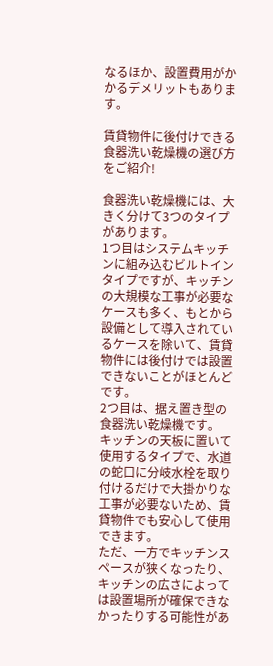なるほか、設置費用がかかるデメリットもあります。

賃貸物件に後付けできる食器洗い乾燥機の選び方をご紹介!

食器洗い乾燥機には、大きく分けて3つのタイプがあります。
1つ目はシステムキッチンに組み込むビルトインタイプですが、キッチンの大規模な工事が必要なケースも多く、もとから設備として導入されているケースを除いて、賃貸物件には後付けでは設置できないことがほとんどです。
2つ目は、据え置き型の食器洗い乾燥機です。
キッチンの天板に置いて使用するタイプで、水道の蛇口に分岐水栓を取り付けるだけで大掛かりな工事が必要ないため、賃貸物件でも安心して使用できます。
ただ、一方でキッチンスペースが狭くなったり、キッチンの広さによっては設置場所が確保できなかったりする可能性があ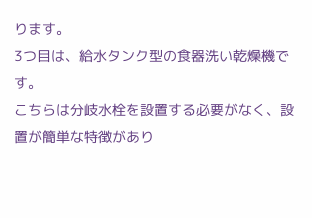ります。
3つ目は、給水タンク型の食器洗い乾燥機です。
こちらは分岐水栓を設置する必要がなく、設置が簡単な特徴があり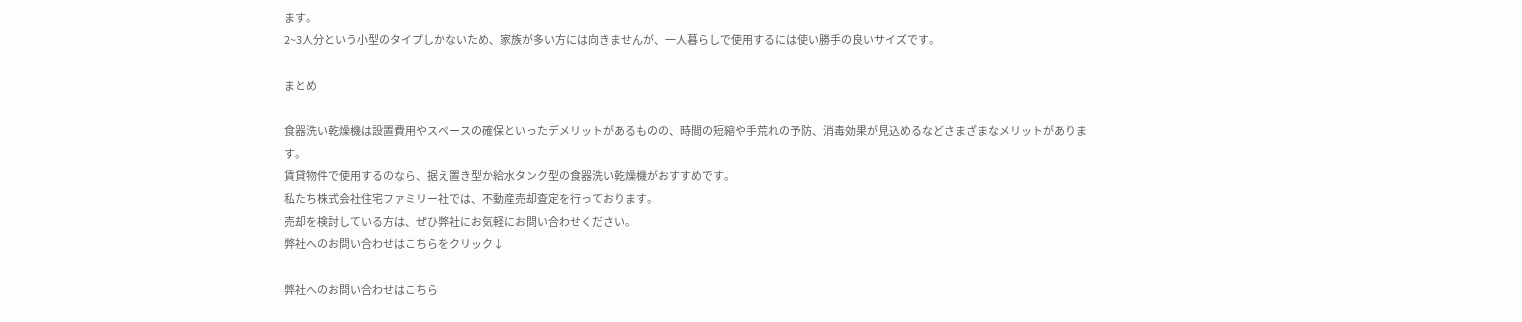ます。
2~3人分という小型のタイプしかないため、家族が多い方には向きませんが、一人暮らしで使用するには使い勝手の良いサイズです。

まとめ

食器洗い乾燥機は設置費用やスペースの確保といったデメリットがあるものの、時間の短縮や手荒れの予防、消毒効果が見込めるなどさまざまなメリットがあります。
賃貸物件で使用するのなら、据え置き型か給水タンク型の食器洗い乾燥機がおすすめです。
私たち株式会社住宅ファミリー社では、不動産売却査定を行っております。
売却を検討している方は、ぜひ弊社にお気軽にお問い合わせください。
弊社へのお問い合わせはこちらをクリック↓

弊社へのお問い合わせはこちら